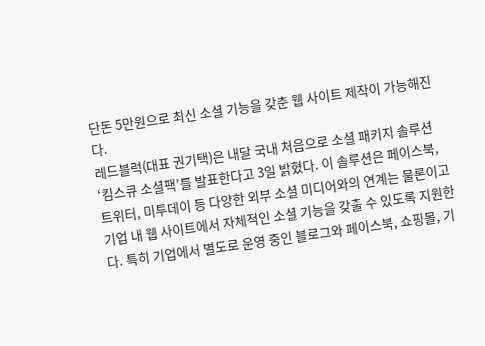단돈 5만원으로 최신 소셜 기능을 갖춘 웹 사이트 제작이 가능해진다.
레드블럭(대표 권기택)은 내달 국내 처음으로 소셜 패키지 솔루션 ‘킴스큐 소셜팩’를 발표한다고 3일 밝혔다. 이 솔루션은 페이스북, 트위터, 미투데이 등 다양한 외부 소셜 미디어와의 연계는 물론이고 기업 내 웹 사이트에서 자체적인 소셜 기능을 갖출 수 있도록 지원한다. 특히 기업에서 별도로 운영 중인 블로그와 페이스북, 쇼핑몰, 기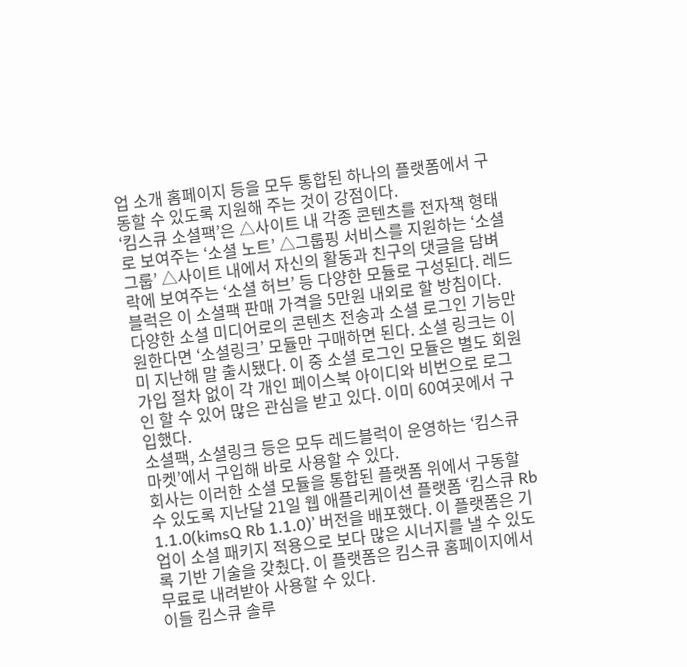업 소개 홈페이지 등을 모두 통합된 하나의 플랫폼에서 구동할 수 있도록 지원해 주는 것이 강점이다.
‘킴스큐 소셜팩’은 △사이트 내 각종 콘텐츠를 전자책 형태로 보여주는 ‘소셜 노트’ △그룹핑 서비스를 지원하는 ‘소셜 그룹’ △사이트 내에서 자신의 활동과 친구의 댓글을 담벼락에 보여주는 ‘소셜 허브’ 등 다양한 모듈로 구성된다. 레드블럭은 이 소셜팩 판매 가격을 5만원 내외로 할 방침이다.
다양한 소셜 미디어로의 콘텐츠 전송과 소셜 로그인 기능만 원한다면 ‘소셜링크’ 모듈만 구매하면 된다. 소셜 링크는 이미 지난해 말 출시됐다. 이 중 소셜 로그인 모듈은 별도 회원 가입 절차 없이 각 개인 페이스북 아이디와 비번으로 로그인 할 수 있어 많은 관심을 받고 있다. 이미 60여곳에서 구입했다.
소셜팩, 소셜링크 등은 모두 레드블럭이 운영하는 ‘킴스큐 마켓’에서 구입해 바로 사용할 수 있다.
회사는 이러한 소셜 모듈을 통합된 플랫폼 위에서 구동할 수 있도록 지난달 21일 웹 애플리케이션 플랫폼 ‘킴스큐 Rb 1.1.0(kimsQ Rb 1.1.0)’ 버전을 배포했다. 이 플랫폼은 기업이 소셜 패키지 적용으로 보다 많은 시너지를 낼 수 있도록 기반 기술을 갖췄다. 이 플랫폼은 킴스큐 홈페이지에서 무료로 내려받아 사용할 수 있다.
이들 킴스큐 솔루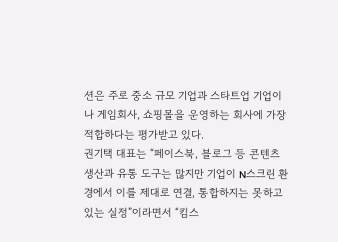션은 주로 중소 규모 기업과 스타트업 기업이나 게임회사, 쇼핑몰을 운영하는 회사에 가장 적합하다는 평가받고 있다.
권기택 대표는 “페이스북, 블로그 등 콘텐츠 생산과 유통 도구는 많지만 기업이 N스크린 환경에서 이를 제대로 연결, 통합하지는 못하고 있는 실정”이라면서 “킴스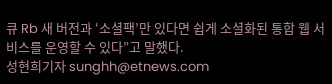큐 Rb 새 버전과 ‘소셜팩’만 있다면 쉽게 소셜화된 통합 웹 서비스를 운영할 수 있다”고 말했다.
성현희기자 sunghh@etnews.com